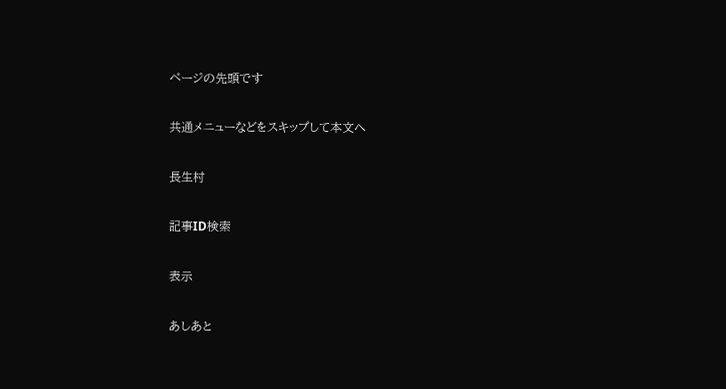ページの先頭です

共通メニューなどをスキップして本文へ

長生村

記事ID検索

表示

あしあと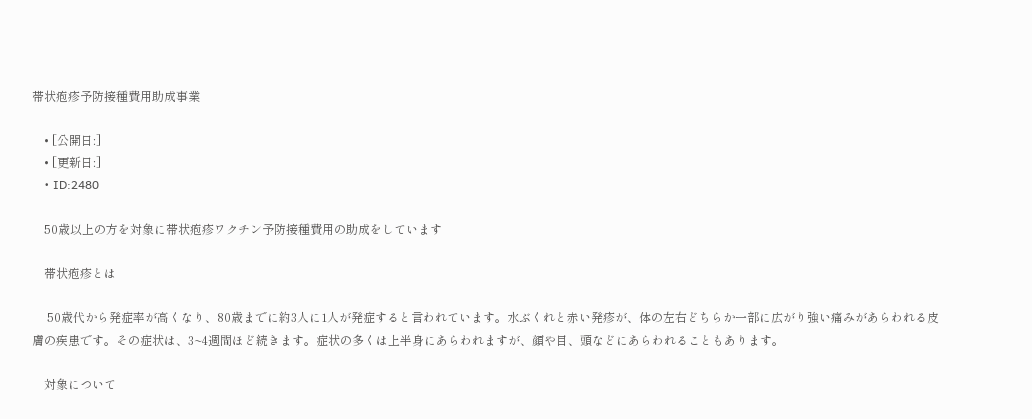帯状疱疹予防接種費用助成事業

    • [公開日:]
    • [更新日:]
    • ID:2480

    50歳以上の方を対象に帯状疱疹ワクチン予防接種費用の助成をしています

    帯状疱疹とは

     50歳代から発症率が高くなり、80歳までに約3人に1人が発症すると言われています。水ぶくれと赤い発疹が、体の左右どちらか一部に広がり強い痛みがあらわれる皮膚の疾患です。その症状は、3~4週間ほど続きます。症状の多くは上半身にあらわれますが、顔や目、頭などにあらわれることもあります。

    対象について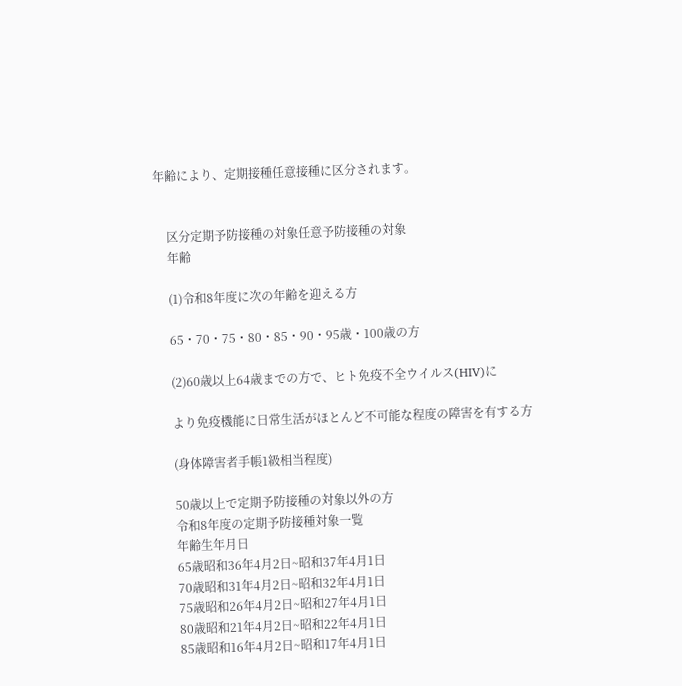年齢により、定期接種任意接種に区分されます。


    区分定期予防接種の対象任意予防接種の対象
    年齢

    (1)令和8年度に次の年齢を迎える方

    65・70・75・80・85・90・95歳・100歳の方

    (2)60歳以上64歳までの方で、ヒト免疫不全ウイルス(HIV)に

    より免疫機能に日常生活がほとんど不可能な程度の障害を有する方

    (身体障害者手帳1級相当程度)

    50歳以上で定期予防接種の対象以外の方
    令和8年度の定期予防接種対象一覧
    年齢生年月日
    65歳昭和36年4月2日~昭和37年4月1日
    70歳昭和31年4月2日~昭和32年4月1日
    75歳昭和26年4月2日~昭和27年4月1日
    80歳昭和21年4月2日~昭和22年4月1日
    85歳昭和16年4月2日~昭和17年4月1日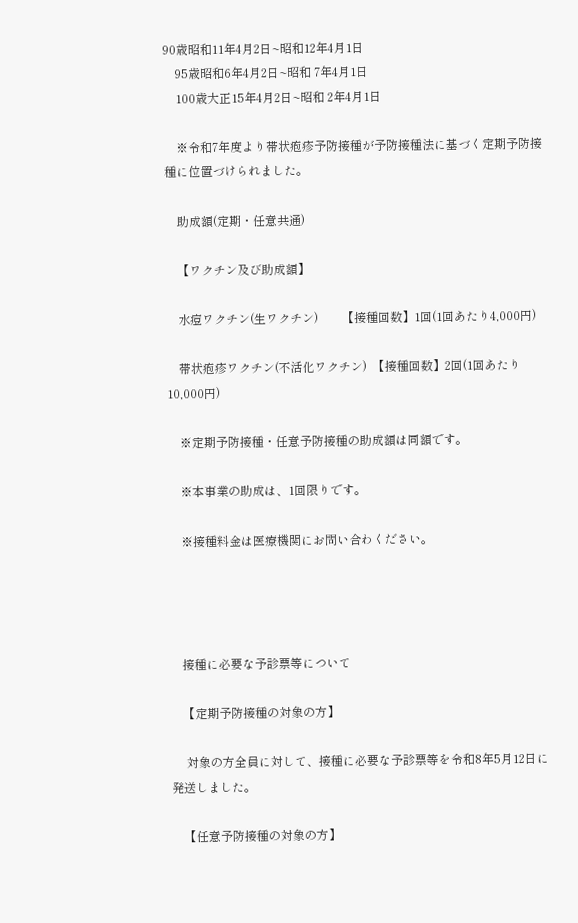90歳昭和11年4月2日~昭和12年4月1日
    95歳昭和6年4月2日~昭和 7年4月1日
    100歳大正15年4月2日~昭和 2年4月1日

    ※令和7年度より帯状疱疹予防接種が予防接種法に基づく定期予防接種に位置づけられました。

    助成額(定期・任意共通)

    【ワクチン及び助成額】

    水痘ワクチン(生ワクチン)        【接種回数】1回(1回あたり4,000円)

    帯状疱疹ワクチン(不活化ワクチン)  【接種回数】2回(1回あたり10,000円)

    ※定期予防接種・任意予防接種の助成額は同額です。

    ※本事業の助成は、1回限りです。

    ※接種料金は医療機関にお問い合わください。




    接種に必要な予診票等について

    【定期予防接種の対象の方】

     対象の方全員に対して、接種に必要な予診票等を令和8年5月12日に発送しました。

    【任意予防接種の対象の方】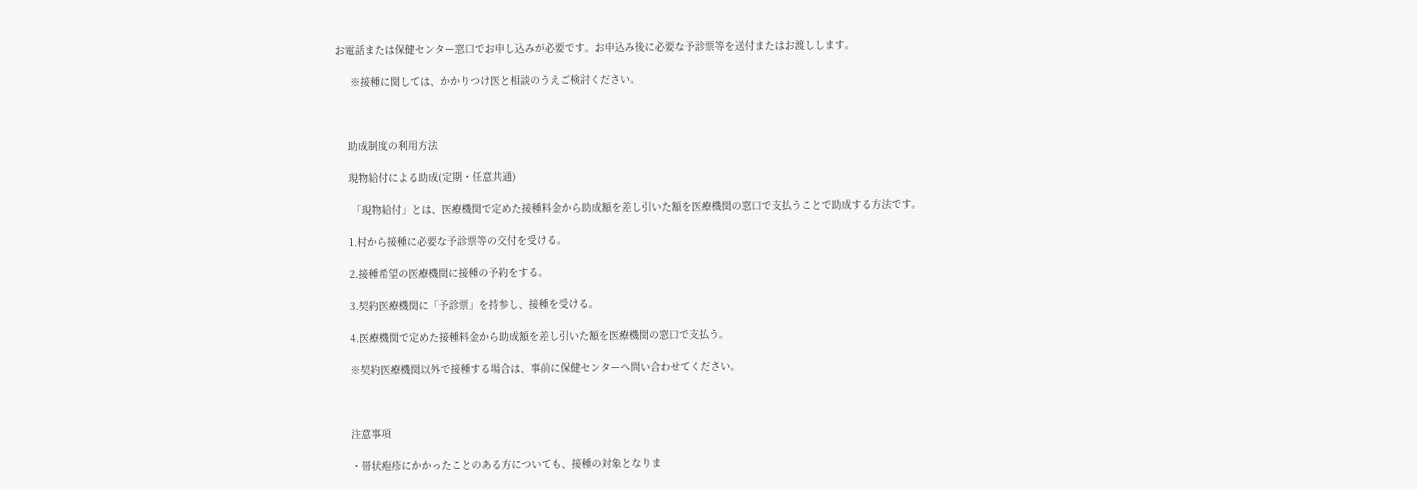お電話または保健センター窓口でお申し込みが必要です。お申込み後に必要な予診票等を送付またはお渡しします。

     ※接種に関しては、かかりつけ医と相談のうえご検討ください。



    助成制度の利用方法

    現物給付による助成(定期・任意共通)

     「現物給付」とは、医療機関で定めた接種料金から助成額を差し引いた額を医療機関の窓口で支払うことで助成する方法です。

    1.村から接種に必要な予診票等の交付を受ける。

    2.接種希望の医療機関に接種の予約をする。

    3.契約医療機関に「予診票」を持参し、接種を受ける。

    4.医療機関で定めた接種料金から助成額を差し引いた額を医療機関の窓口で支払う。

    ※契約医療機関以外で接種する場合は、事前に保健センターへ問い合わせてください。



    注意事項

    ・帯状疱疹にかかったことのある方についても、接種の対象となりま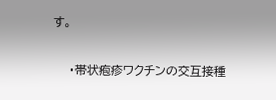す。

    ・帯状疱疹ワクチンの交互接種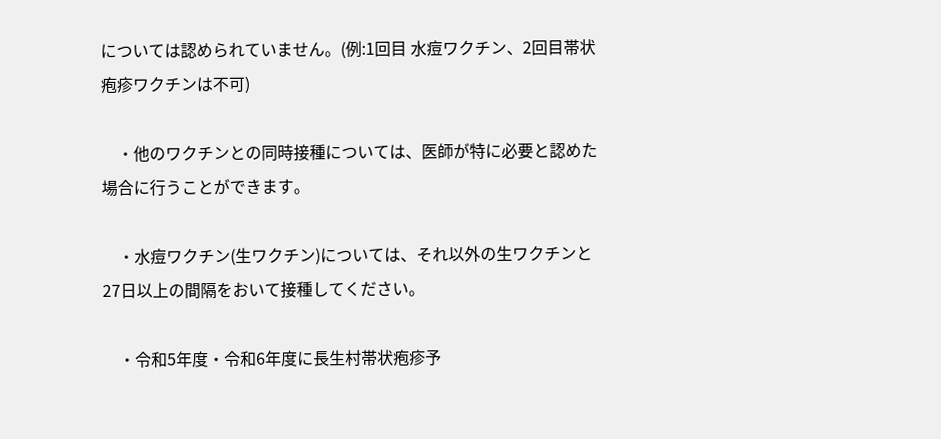については認められていません。(例:1回目 水痘ワクチン、2回目帯状疱疹ワクチンは不可)

    ・他のワクチンとの同時接種については、医師が特に必要と認めた場合に行うことができます。

    ・水痘ワクチン(生ワクチン)については、それ以外の生ワクチンと27日以上の間隔をおいて接種してください。

    ・令和5年度・令和6年度に長生村帯状疱疹予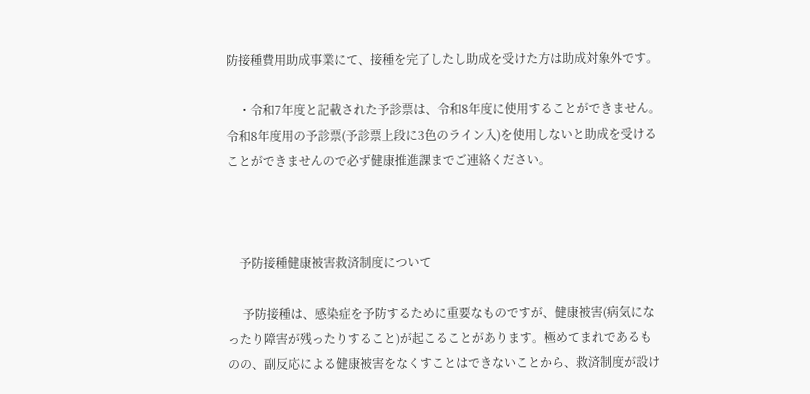防接種費用助成事業にて、接種を完了したし助成を受けた方は助成対象外です。

    ・令和7年度と記載された予診票は、令和8年度に使用することができません。令和8年度用の予診票(予診票上段に3色のライン入)を使用しないと助成を受けることができませんので必ず健康推進課までご連絡ください。



    予防接種健康被害救済制度について

     予防接種は、感染症を予防するために重要なものですが、健康被害(病気になったり障害が残ったりすること)が起こることがあります。極めてまれであるものの、副反応による健康被害をなくすことはできないことから、救済制度が設け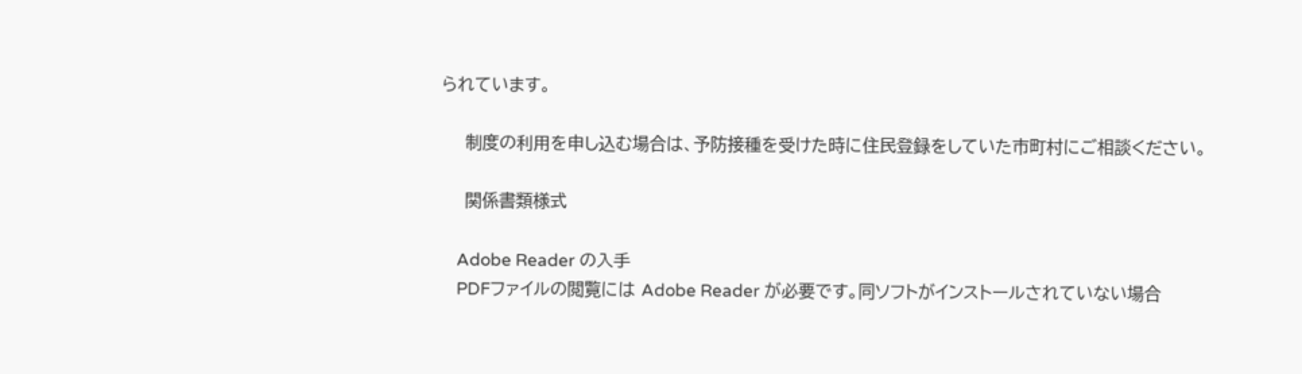られています。

    制度の利用を申し込む場合は、予防接種を受けた時に住民登録をしていた市町村にご相談ください。

    関係書類様式

    Adobe Reader の入手
    PDFファイルの閲覧には Adobe Reader が必要です。同ソフトがインストールされていない場合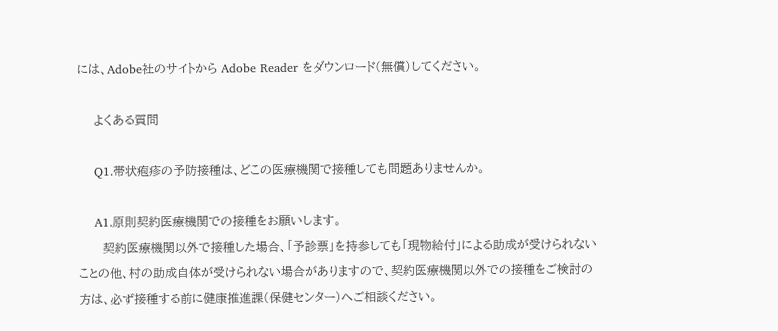には、Adobe社のサイトから Adobe Reader をダウンロード(無償)してください。

    よくある質問

    Q1.帯状疱疹の予防接種は、どこの医療機関で接種しても問題ありませんか。

    A1.原則契約医療機関での接種をお願いします。
      契約医療機関以外で接種した場合、「予診票」を持参しても「現物給付」による助成が受けられないことの他、村の助成自体が受けられない場合がありますので、契約医療機関以外での接種をご検討の方は、必ず接種する前に健康推進課(保健センター)へご相談ください。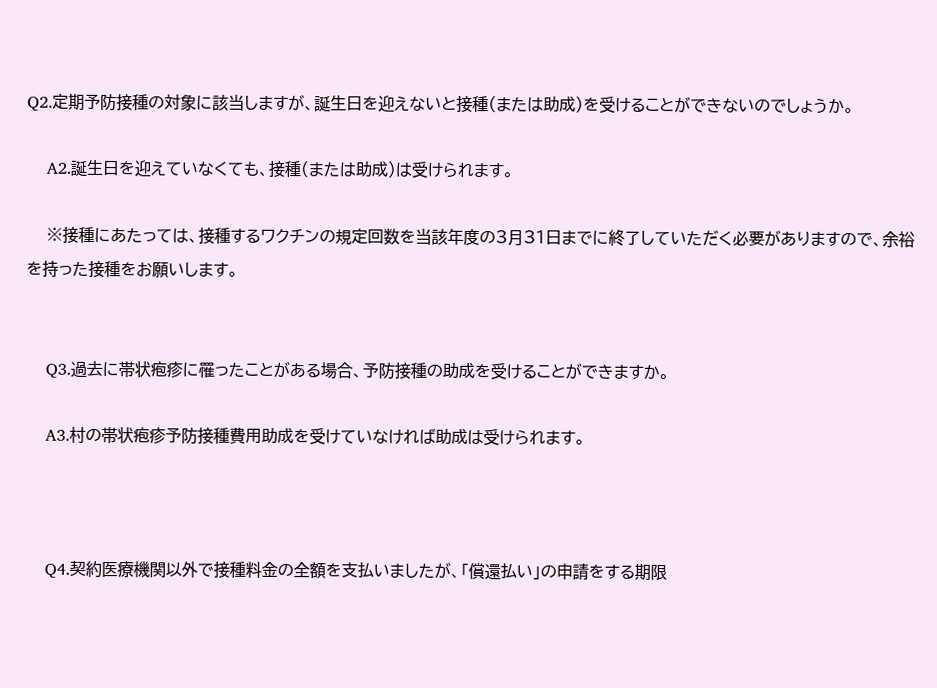Q2.定期予防接種の対象に該当しますが、誕生日を迎えないと接種(または助成)を受けることができないのでしょうか。

    A2.誕生日を迎えていなくても、接種(または助成)は受けられます。

    ※接種にあたっては、接種するワクチンの規定回数を当該年度の3月31日までに終了していただく必要がありますので、余裕を持った接種をお願いします。


    Q3.過去に帯状疱疹に罹ったことがある場合、予防接種の助成を受けることができますか。

    A3.村の帯状疱疹予防接種費用助成を受けていなければ助成は受けられます。



    Q4.契約医療機関以外で接種料金の全額を支払いましたが、「償還払い」の申請をする期限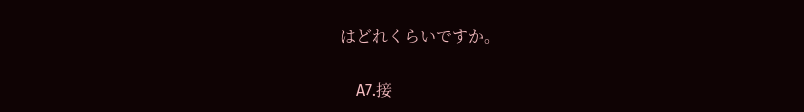はどれくらいですか。

    A7.接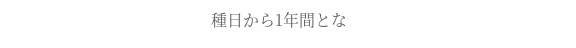種日から1年間とな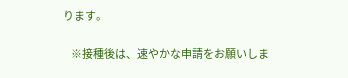ります。

    ※接種後は、速やかな申請をお願いしま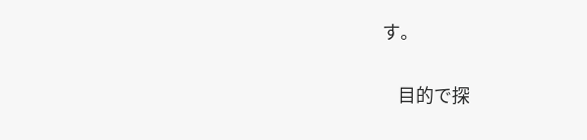す。

    目的で探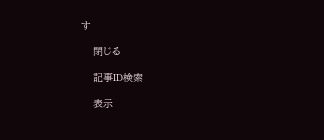す

    閉じる

    記事ID検索

    表示